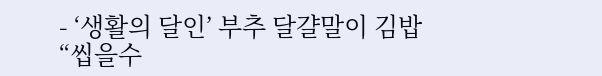- ‘생활의 달인’ 부추 달걀말이 김밥 “씹을수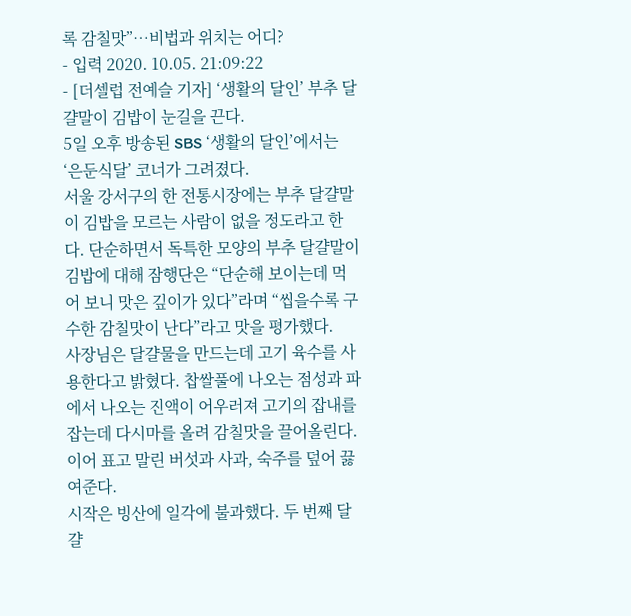록 감칠맛”…비법과 위치는 어디?
- 입력 2020. 10.05. 21:09:22
- [더셀럽 전예슬 기자] ‘생활의 달인’ 부추 달걀말이 김밥이 눈길을 끈다.
5일 오후 방송된 SBS ‘생활의 달인’에서는 ‘은둔식달’ 코너가 그려졌다.
서울 강서구의 한 전통시장에는 부추 달걀말이 김밥을 모르는 사람이 없을 정도라고 한다. 단순하면서 독특한 모양의 부추 달걀말이 김밥에 대해 잠행단은 “단순해 보이는데 먹어 보니 맛은 깊이가 있다”라며 “씹을수록 구수한 감칠맛이 난다”라고 맛을 평가했다.
사장님은 달걀물을 만드는데 고기 육수를 사용한다고 밝혔다. 찹쌀풀에 나오는 점성과 파에서 나오는 진액이 어우러져 고기의 잡내를 잡는데 다시마를 올려 감칠맛을 끌어올린다. 이어 표고 말린 버섯과 사과, 숙주를 덮어 끓여준다.
시작은 빙산에 일각에 불과했다. 두 번째 달걀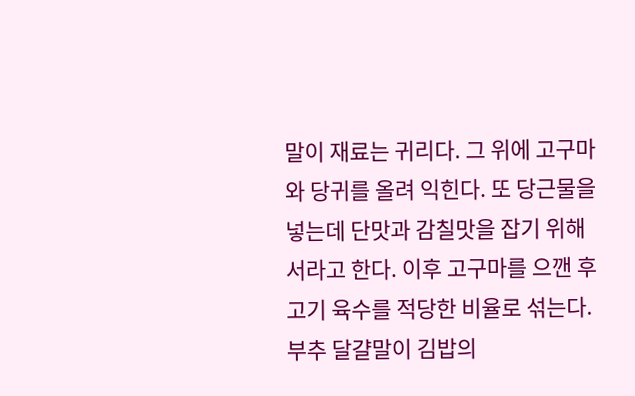말이 재료는 귀리다. 그 위에 고구마와 당귀를 올려 익힌다. 또 당근물을 넣는데 단맛과 감칠맛을 잡기 위해서라고 한다. 이후 고구마를 으깬 후 고기 육수를 적당한 비율로 섞는다.
부추 달걀말이 김밥의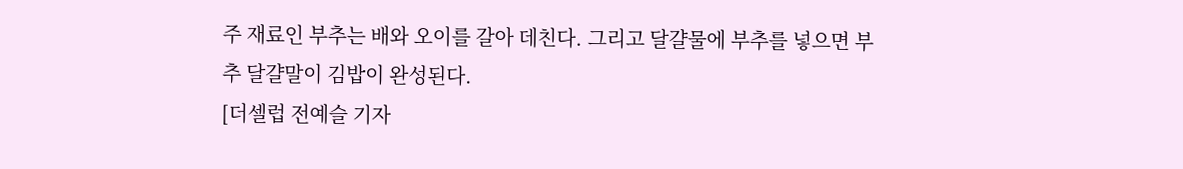주 재료인 부추는 배와 오이를 갈아 데친다. 그리고 달걀물에 부추를 넣으면 부추 달걀말이 김밥이 완성된다.
[더셀럽 전예슬 기자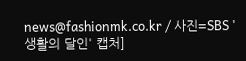news@fashionmk.co.kr / 사진=SBS '생활의 달인' 캡처]